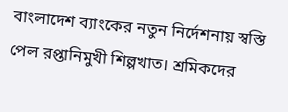বাংলাদেশ ব্যাংকের নতুন নির্দেশনায় স্বস্তি পেল রপ্তানিমুখী শিল্পখাত। শ্রমিকদের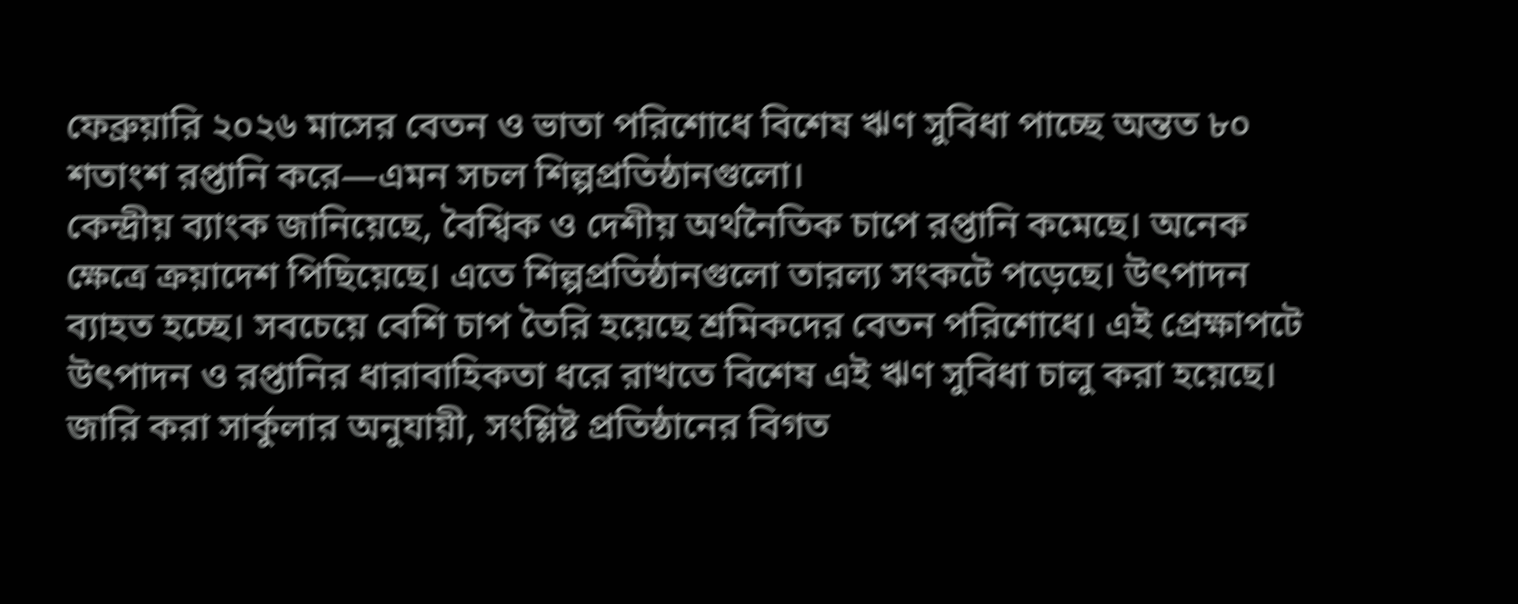ফেব্রুয়ারি ২০২৬ মাসের বেতন ও ভাতা পরিশোধে বিশেষ ঋণ সুবিধা পাচ্ছে অন্তত ৮০ শতাংশ রপ্তানি করে—এমন সচল শিল্পপ্রতিষ্ঠানগুলো।
কেন্দ্রীয় ব্যাংক জানিয়েছে, বৈশ্বিক ও দেশীয় অর্থনৈতিক চাপে রপ্তানি কমেছে। অনেক ক্ষেত্রে ক্রয়াদেশ পিছিয়েছে। এতে শিল্পপ্রতিষ্ঠানগুলো তারল্য সংকটে পড়েছে। উৎপাদন ব্যাহত হচ্ছে। সবচেয়ে বেশি চাপ তৈরি হয়েছে শ্রমিকদের বেতন পরিশোধে। এই প্রেক্ষাপটে উৎপাদন ও রপ্তানির ধারাবাহিকতা ধরে রাখতে বিশেষ এই ঋণ সুবিধা চালু করা হয়েছে।
জারি করা সার্কুলার অনুযায়ী, সংশ্লিষ্ট প্রতিষ্ঠানের বিগত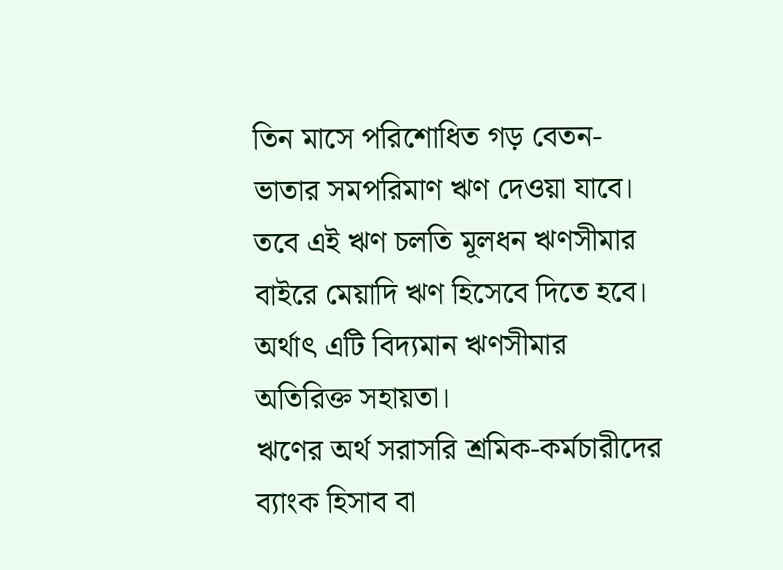তিন মাসে পরিশোধিত গড় বেতন-ভাতার সমপরিমাণ ঋণ দেওয়া যাবে। তবে এই ঋণ চলতি মূলধন ঋণসীমার বাইরে মেয়াদি ঋণ হিসেবে দিতে হবে। অর্থাৎ এটি বিদ্যমান ঋণসীমার অতিরিক্ত সহায়তা।
ঋণের অর্থ সরাসরি শ্রমিক-কর্মচারীদের ব্যাংক হিসাব বা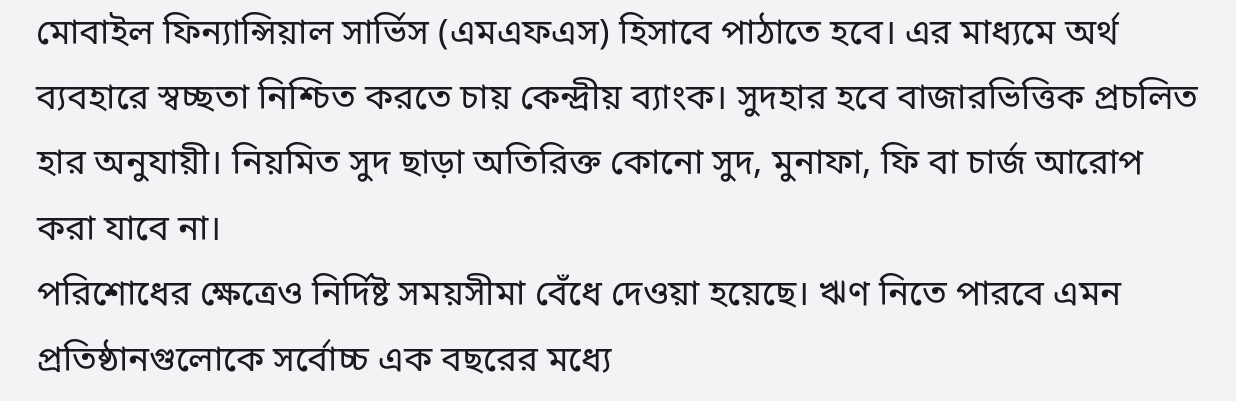মোবাইল ফিন্যান্সিয়াল সার্ভিস (এমএফএস) হিসাবে পাঠাতে হবে। এর মাধ্যমে অর্থ ব্যবহারে স্বচ্ছতা নিশ্চিত করতে চায় কেন্দ্রীয় ব্যাংক। সুদহার হবে বাজারভিত্তিক প্রচলিত হার অনুযায়ী। নিয়মিত সুদ ছাড়া অতিরিক্ত কোনো সুদ, মুনাফা, ফি বা চার্জ আরোপ করা যাবে না।
পরিশোধের ক্ষেত্রেও নির্দিষ্ট সময়সীমা বেঁধে দেওয়া হয়েছে। ঋণ নিতে পারবে এমন প্রতিষ্ঠানগুলোকে সর্বোচ্চ এক বছরের মধ্যে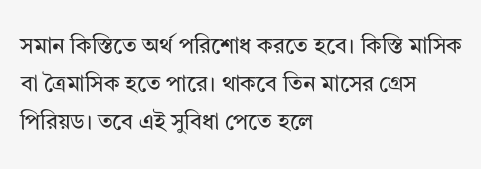সমান কিস্তিতে অর্থ পরিশোধ করতে হবে। কিস্তি মাসিক বা ত্রৈমাসিক হতে পারে। থাকবে তিন মাসের গ্রেস পিরিয়ড। তবে এই সুবিধা পেতে হলে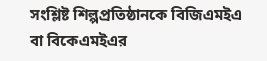সংশ্লিষ্ট শিল্পপ্রতিষ্ঠানকে বিজিএমইএ বা বিকেএমইএর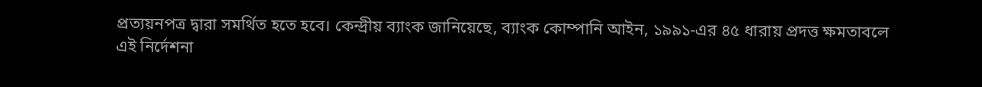প্রত্যয়নপত্র দ্বারা সমর্থিত হতে হবে। কেন্দ্রীয় ব্যাংক জানিয়েছে, ব্যাংক কোম্পানি আইন, ১৯৯১-এর ৪৫ ধারায় প্রদত্ত ক্ষমতাবলে এই নির্দেশনা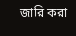জারি করা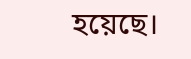হয়েছে।